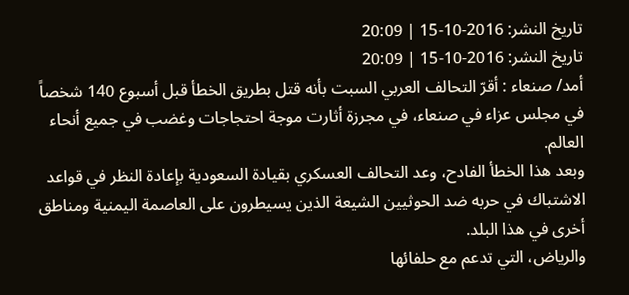تاريخ النشر: 2016-10-15 | 20:09
تاريخ النشر: 2016-10-15 | 20:09
أمد/ صنعاء : أقرّ التحالف العربي السبت بأنه قتل بطريق الخطأ قبل أسبوع 140 شخصاً في مجلس عزاء في صنعاء، في مجرزة أثارت موجة احتجاجات وغضب في جميع أنحاء العالم.
وبعد هذا الخطأ الفادح، وعد التحالف العسكري بقيادة السعودية بإعادة النظر في قواعد الاشتباك في حربه ضد الحوثيين الشيعة الذين يسيطرون على العاصمة اليمنية ومناطق أخرى في هذا البلد.
والرياض، التي تدعم مع حلفائها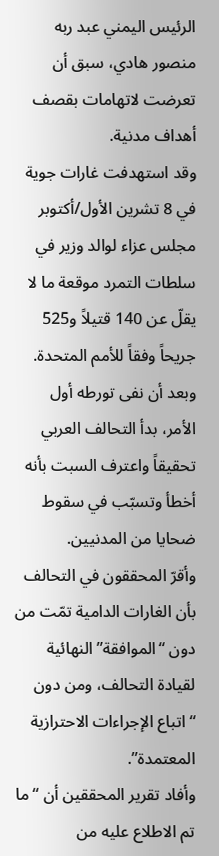الرئيس اليمني عبد ربه منصور هادي، سبق أن تعرضت لاتهامات بقصف أهداف مدنية.
وقد استهدفت غارات جوية في 8 تشرين الأول/أكتوبر مجلس عزاء لوالد وزير في سلطات التمرد موقعة ما لا يقلّ عن 140 قتيلاً و525 جريحاً وفقاً للأمم المتحدة.
وبعد أن نفى تورطه أول الأمر، بدأ التحالف العربي تحقيقاً واعترف السبت بأنه أخطأ وتسبّب في سقوط ضحايا من المدنيين.
وأقرّ المحققون في التحالف بأن الغارات الدامية تمّت من دون “الموافقة” النهائية لقيادة التحالف، ومن دون “اتباع الإجراءات الاحترازية المعتمدة”.
وأفاد تقرير المحققين أن “ما تم الاطلاع عليه من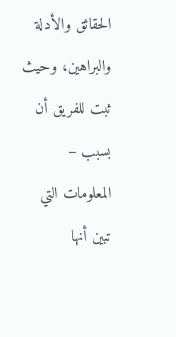الحقائق والأدلة والبراهين، وحيث ثبت للفريق أن بسبب – المعلومات التي تبين أنها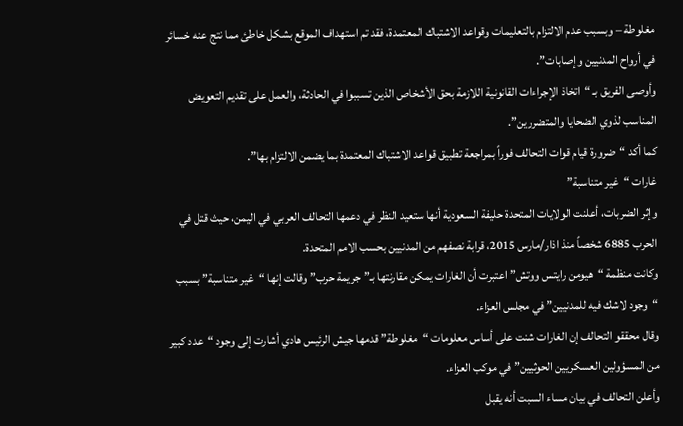مغلوطة – وبسبب عدم الالتزام بالتعليمات وقواعد الاشتباك المعتمدة، فقد تم استهداف الموقع بشكل خاطئ مما نتج عنه خسائر في أرواح المدنيين وإصابات”.
وأوصى الفريق بـ “اتخاذ الإجراءات القانونية اللازمة بحق الأشخاص الذين تسببوا في الحادثة، والعمل على تقديم التعويض المناسب لذوي الضحايا والمتضررين”.
كما أكد “ضرورة قيام قوات التحالف فوراً بمراجعة تطبيق قواعد الاشتباك المعتمدة بما يضمن الالتزام بها”.
غارات “غير متناسبة”
وإثر الضربات، أعلنت الولايات المتحدة حليفة السعودية أنها ستعيد النظر في دعمها التحالف العربي في اليمن، حيث قتل في الحرب 6885 شخصاً منذ اذار/مارس 2015، قرابة نصفهم من المدنيين بحسب الامم المتحدة.
وكانت منظمة “هيومن رايتس ووتش” اعتبرت أن الغارات يمكن مقارنتها بـ”جريمة حرب” وقالت إنها “غير متناسبة” بسبب “وجود لاشك فيه للمدنيين” في مجلس العزاء.
وقال محققو التحالف إن الغارات شنت على أساس معلومات “مغلوطة” قدمها جيش الرئيس هادي أشارت إلى وجود “عدد كبير من المسؤولين العسكريين الحوثيين” في موكب العزاء.
وأعلن التحالف في بيان مساء السبت أنه يقبل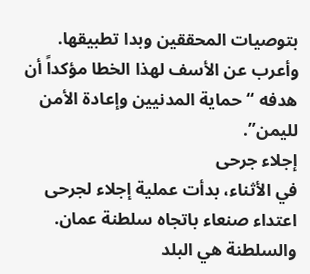بتوصيات المحققين وبدا تطبيقها.
وأعرب عن الأسف لهذا الخطا مؤكداً أن هدفه “حماية المدنيين وإعادة الأمن لليمن”.
إجلاء جرحى
في الأثناء، بدأت عملية إجلاء لجرحى اعتداء صنعاء باتجاه سلطنة عمان.
والسلطنة هي البلد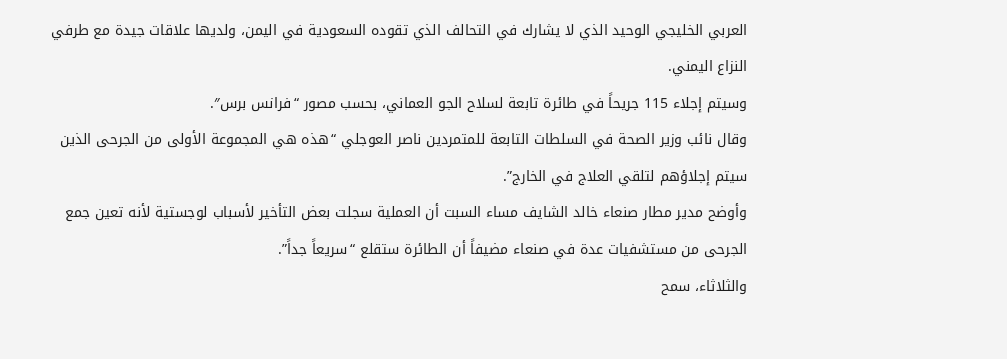العربي الخليجي الوحيد الذي لا يشارك في التحالف الذي تقوده السعودية في اليمن، ولديها علاقات جيدة مع طرفي النزاع اليمني.
وسيتم إجلاء 115 جريحاً في طائرة تابعة لسلاح الجو العماني، بحسب مصور “فرانس برس″.
وقال نائب وزير الصحة في السلطات التابعة للمتمردين ناصر العوجلي “هذه هي المجموعة الأولى من الجرحى الذين سيتم إجلاؤهم لتلقي العلاج في الخارج”.
وأوضح مدير مطار صنعاء خالد الشايف مساء السبت أن العملية سجلت بعض التأخير لأسباب لوجستية لأنه تعين جمع الجرحى من مستشفيات عدة في صنعاء مضيفاً أن الطائرة ستقلع “سريعاً جداً”.
والثلاثاء، سمح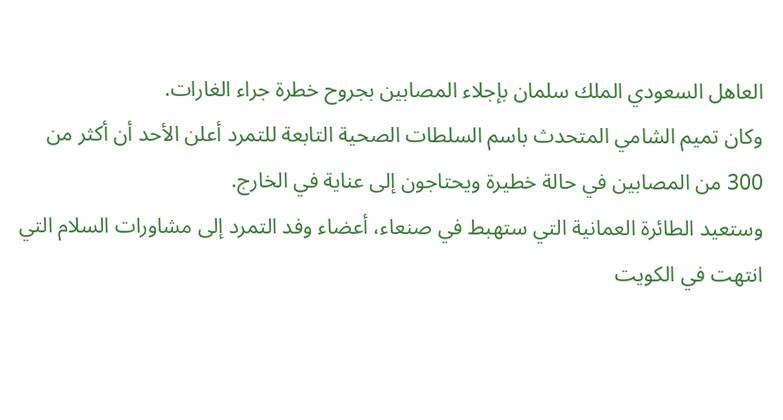العاهل السعودي الملك سلمان بإجلاء المصابين بجروح خطرة جراء الغارات.
وكان تميم الشامي المتحدث باسم السلطات الصحية التابعة للتمرد أعلن الأحد أن أكثر من 300 من المصابين في حالة خطيرة ويحتاجون إلى عناية في الخارج.
وستعيد الطائرة العمانية التي ستهبط في صنعاء، أعضاء وفد التمرد إلى مشاورات السلام التي انتهت في الكويت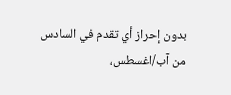بدون إحراز أي تقدم في السادس من آب/اغسطس،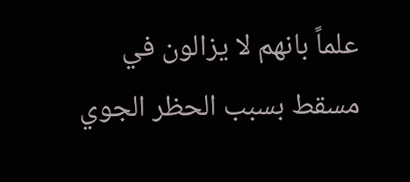علماً بانهم لا يزالون في مسقط بسبب الحظر الجوي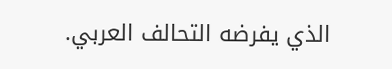الذي يفرضه التحالف العربي.